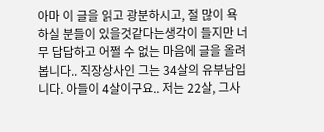아마 이 글을 읽고 광분하시고, 절 많이 욕하실 분들이 있을것같다는생각이 들지만 너무 답답하고 어쩔 수 없는 마음에 글을 올려봅니다.. 직장상사인 그는 34살의 유부남입니다. 아들이 4살이구요.. 저는 22살, 그사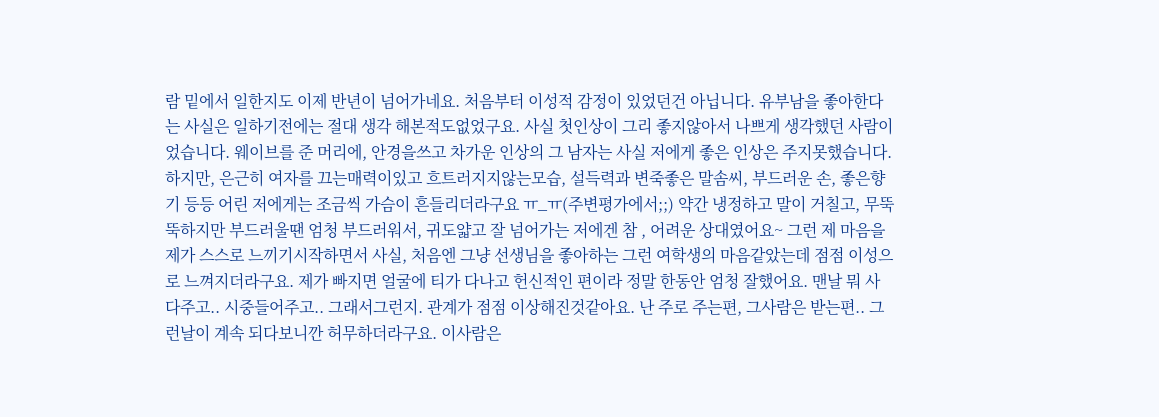람 밑에서 일한지도 이제 반년이 넘어가네요. 처음부터 이성적 감정이 있었던건 아닙니다. 유부남을 좋아한다는 사실은 일하기전에는 절대 생각 해본적도없었구요. 사실 첫인상이 그리 좋지않아서 나쁘게 생각했던 사람이었습니다. 웨이브를 준 머리에, 안경을쓰고 차가운 인상의 그 남자는 사실 저에게 좋은 인상은 주지못했습니다. 하지만, 은근히 여자를 끄는매력이있고 흐트러지지않는모습, 설득력과 변죽좋은 말솜씨, 부드러운 손, 좋은향기 등등 어린 저에게는 조금씩 가슴이 흔들리더라구요 ㅠ_ㅠ(주변평가에서;;) 약간 냉정하고 말이 거칠고, 무뚝뚝하지만 부드러울땐 엄청 부드러워서, 귀도얇고 잘 넘어가는 저에겐 참 , 어려운 상대였어요~ 그런 제 마음을 제가 스스로 느끼기시작하면서 사실, 처음엔 그냥 선생님을 좋아하는 그런 여학생의 마음같았는데 점점 이성으로 느껴지더라구요. 제가 빠지면 얼굴에 티가 다나고 헌신적인 편이라 정말 한동안 엄청 잘했어요. 맨날 뭐 사다주고.. 시중들어주고.. 그래서그런지. 관계가 점점 이상해진것같아요. 난 주로 주는편, 그사람은 받는편.. 그런날이 계속 되다보니깐 허무하더라구요. 이사람은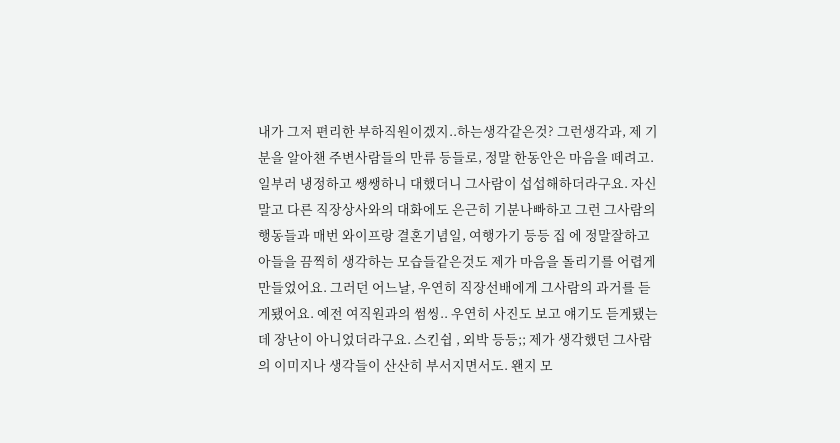내가 그저 편리한 부하직원이겠지..하는생각같은것? 그런생각과, 제 기분을 알아챈 주변사람들의 만류 등들로, 정말 한동안은 마음을 떼려고. 일부러 냉정하고 쌩쌩하니 대했더니 그사람이 섭섭해하더라구요. 자신말고 다른 직장상사와의 대화에도 은근히 기분나빠하고 그런 그사람의 행동들과 매번 와이프랑 결혼기념일, 여행가기 등등 집 에 정말잘하고 아들을 끔찍히 생각하는 모습들같은것도 제가 마음을 돌리기를 어렵게 만들었어요. 그러던 어느날, 우연히 직장선배에게 그사람의 과거를 듣게됐어요. 예전 여직원과의 썸씽.. 우연히 사진도 보고 얘기도 듣게됐는데 장난이 아니었더라구요. 스킨쉽 , 외박 등등;; 제가 생각했던 그사람의 이미지나 생각들이 산산히 부서지면서도. 왠지 모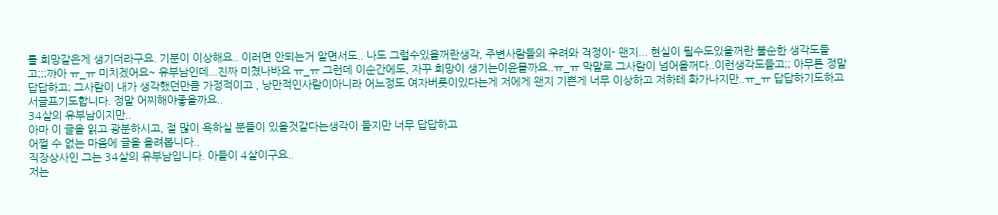를 희망같은게 생기더라구요. 기분이 이상해요.. 이러면 안되는거 알면서도.. 나도 그럴수있을꺼란생각, 주변사람들의 우려와 걱정이- 왠지... 현실이 될수도있을꺼란 불순한 생각도들고;;;꺄아 ㅠ_ㅠ 미치겠어요~ 유부남인데...진짜 미쳤나바요 ㅠ_ㅠ 그런데 이순간에도, 자꾸 희망이 생기는이윤몰까요..ㅠ_ㅠ 막말로 그사람이 넘어올꺼다..이런생각도들고;; 아무튼 정말 답답하고; 그사람이 내가 생각했던만큼 가정적이고 , 낭만적인사람이아니라 어느정도 여자버릇이있다는게 저에게 왠지 기쁜게 너무 이상하고 저하테 화가나지만..ㅠ_ㅠ 답답하기도하고 서글프기도합니다. 정말 어찌해야좋을까요..
34살의 유부남이지만..
아마 이 글을 읽고 광분하시고, 절 많이 욕하실 분들이 있을것같다는생각이 들지만 너무 답답하고
어쩔 수 없는 마음에 글을 올려봅니다..
직장상사인 그는 34살의 유부남입니다. 아들이 4살이구요..
저는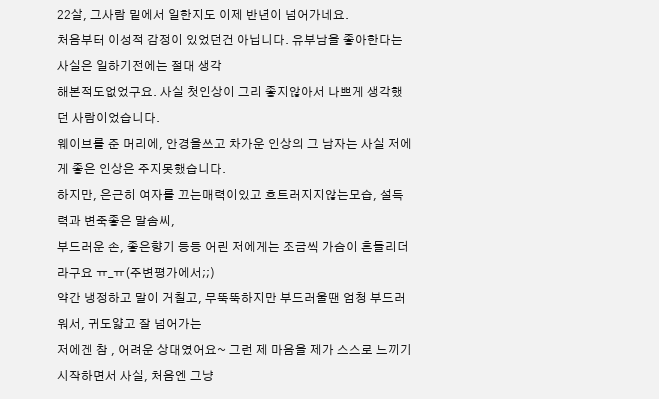22살, 그사람 밑에서 일한지도 이제 반년이 넘어가네요.
처음부터 이성적 감정이 있었던건 아닙니다. 유부남을 좋아한다는 사실은 일하기전에는 절대 생각
해본적도없었구요. 사실 첫인상이 그리 좋지않아서 나쁘게 생각했던 사람이었습니다.
웨이브를 준 머리에, 안경을쓰고 차가운 인상의 그 남자는 사실 저에게 좋은 인상은 주지못했습니다.
하지만, 은근히 여자를 끄는매력이있고 흐트러지지않는모습, 설득력과 변죽좋은 말솜씨,
부드러운 손, 좋은향기 등등 어린 저에게는 조금씩 가슴이 흔들리더라구요 ㅠ_ㅠ(주변평가에서;;)
약간 냉정하고 말이 거칠고, 무뚝뚝하지만 부드러울땐 엄청 부드러워서, 귀도얇고 잘 넘어가는
저에겐 참 , 어려운 상대였어요~ 그런 제 마음을 제가 스스로 느끼기시작하면서 사실, 처음엔 그냥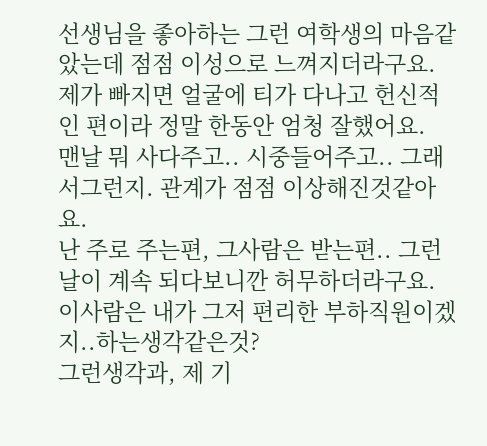선생님을 좋아하는 그런 여학생의 마음같았는데 점점 이성으로 느껴지더라구요.
제가 빠지면 얼굴에 티가 다나고 헌신적인 편이라 정말 한동안 엄청 잘했어요.
맨날 뭐 사다주고.. 시중들어주고.. 그래서그런지. 관계가 점점 이상해진것같아요.
난 주로 주는편, 그사람은 받는편.. 그런날이 계속 되다보니깐 허무하더라구요.
이사람은 내가 그저 편리한 부하직원이겠지..하는생각같은것?
그런생각과, 제 기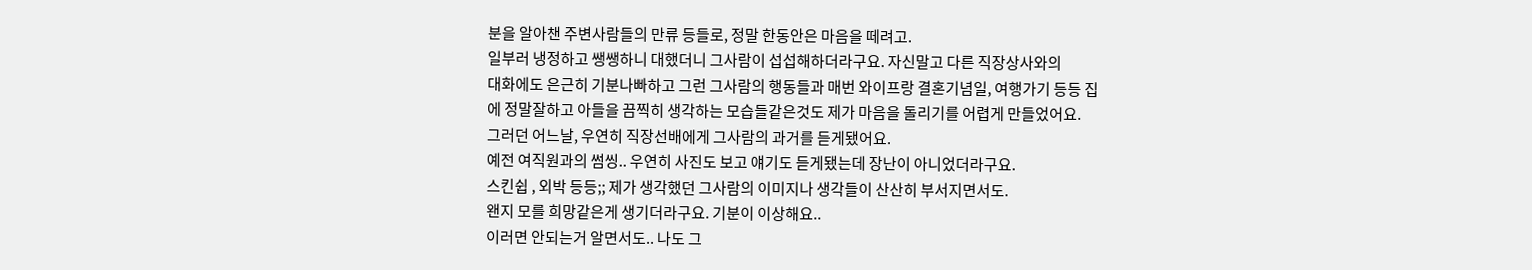분을 알아챈 주변사람들의 만류 등들로, 정말 한동안은 마음을 떼려고.
일부러 냉정하고 쌩쌩하니 대했더니 그사람이 섭섭해하더라구요. 자신말고 다른 직장상사와의
대화에도 은근히 기분나빠하고 그런 그사람의 행동들과 매번 와이프랑 결혼기념일, 여행가기 등등 집
에 정말잘하고 아들을 끔찍히 생각하는 모습들같은것도 제가 마음을 돌리기를 어렵게 만들었어요.
그러던 어느날, 우연히 직장선배에게 그사람의 과거를 듣게됐어요.
예전 여직원과의 썸씽.. 우연히 사진도 보고 얘기도 듣게됐는데 장난이 아니었더라구요.
스킨쉽 , 외박 등등;; 제가 생각했던 그사람의 이미지나 생각들이 산산히 부서지면서도.
왠지 모를 희망같은게 생기더라구요. 기분이 이상해요..
이러면 안되는거 알면서도.. 나도 그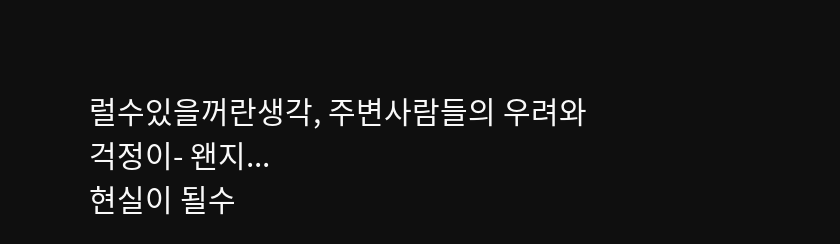럴수있을꺼란생각, 주변사람들의 우려와 걱정이- 왠지...
현실이 될수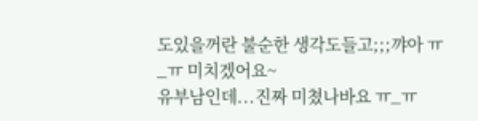도있을꺼란 불순한 생각도들고;;;꺄아 ㅠ_ㅠ 미치겠어요~
유부남인데...진짜 미쳤나바요 ㅠ_ㅠ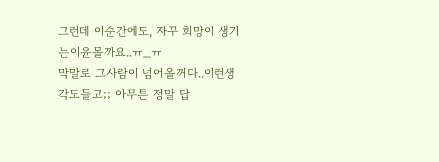그런데 이순간에도, 자꾸 희망이 생기는이윤몰까요..ㅠ_ㅠ
막말로 그사람이 넘어올꺼다..이런생각도들고;; 아무튼 정말 답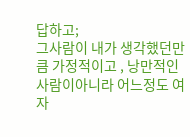답하고;
그사람이 내가 생각했던만큼 가정적이고 , 낭만적인사람이아니라 어느정도 여자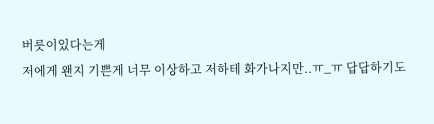버릇이있다는게
저에게 왠지 기쁜게 너무 이상하고 저하테 화가나지만..ㅠ_ㅠ 답답하기도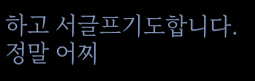하고 서글프기도합니다.
정말 어찌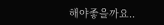해야좋을까요..